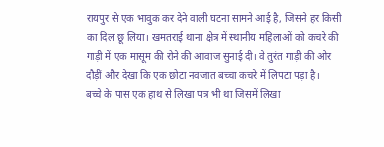रायपुर से एक भावुक कर देने वाली घटना सामने आई है, जिसने हर किसी का दिल छू लिया। खमतराई थाना क्षेत्र में स्थानीय महिलाओं को कचरे की गाड़ी में एक मासूम की रोने की आवाज सुनाई दी। वे तुरंत गाड़ी की ओर दौड़ीं और देखा कि एक छोटा नवजात बच्चा कचरे में लिपटा पड़ा है।
बच्चे के पास एक हाथ से लिखा पत्र भी था जिसमें लिखा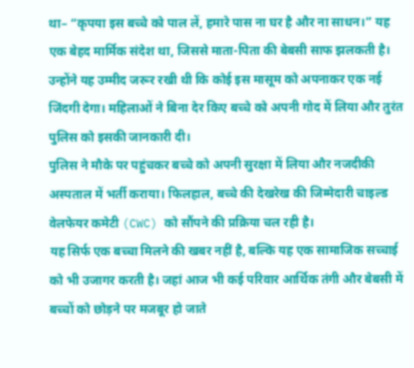था– “कृपया इस बच्चे को पाल लें, हमारे पास ना घर है और ना साधन।” यह एक बेहद मार्मिक संदेश था, जिससे माता-पिता की बेबसी साफ झलकती है।
उन्होंने यह उम्मीद जरूर रखी थी कि कोई इस मासूम को अपनाकर एक नई जिंदगी देगा। महिलाओं ने बिना देर किए बच्चे को अपनी गोद में लिया और तुरंत पुलिस को इसकी जानकारी दी।
पुलिस ने मौके पर पहुंचकर बच्चे को अपनी सुरक्षा में लिया और नजदीकी अस्पताल में भर्ती कराया। फिलहाल, बच्चे की देखरेख की जिम्मेदारी चाइल्ड वेलफेयर कमेटी (CWC) को सौंपने की प्रक्रिया चल रही है।
यह सिर्फ एक बच्चा मिलने की खबर नहीं है, बल्कि यह एक सामाजिक सच्चाई को भी उजागर करती है। जहां आज भी कई परिवार आर्थिक तंगी और बेबसी में बच्चों को छोड़ने पर मजबूर हो जाते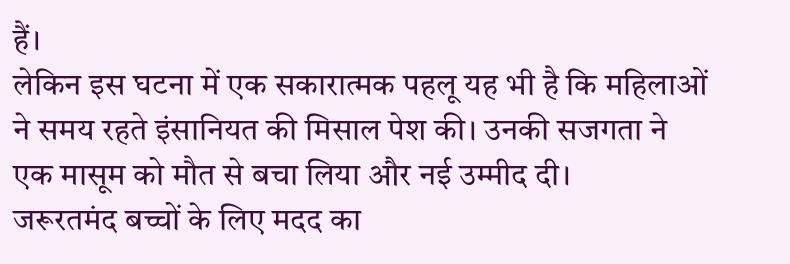हैं।
लेकिन इस घटना में एक सकारात्मक पहलू यह भी है कि महिलाओं ने समय रहते इंसानियत की मिसाल पेश की। उनकी सजगता ने एक मासूम को मौत से बचा लिया और नई उम्मीद दी।
जरूरतमंद बच्चों के लिए मदद का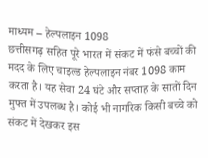माध्यम – हेल्पलाइन 1098
छत्तीसगढ़ सहित पूरे भारत में संकट में फंसे बच्चों की मदद के लिए चाइल्ड हेल्पलाइन नंबर 1098 काम करता है। यह सेवा 24 घंटे और सप्ताह के सातों दिन मुफ्त में उपलब्ध है। कोई भी नागरिक किसी बच्चे को संकट में देखकर इस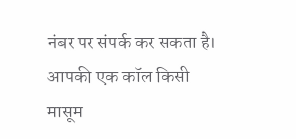नंबर पर संपर्क कर सकता है। आपकी एक कॉल किसी मासूम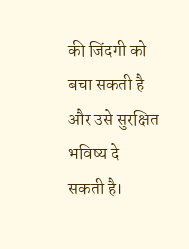की जिंदगी को बचा सकती है और उसे सुरक्षित भविष्य दे सकती है।